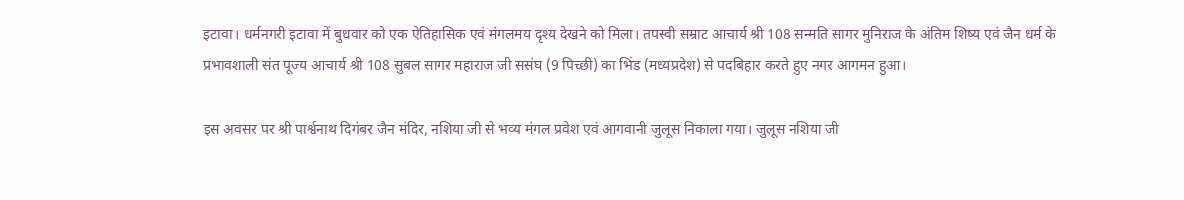इटावा। धर्मनगरी इटावा में बुधवार को एक ऐतिहासिक एवं मंगलमय दृश्य देखने को मिला। तपस्वी सम्राट आचार्य श्री 108 सन्मति सागर मुनिराज के अंतिम शिष्य एवं जैन धर्म के प्रभावशाली संत पूज्य आचार्य श्री 108 सुबल सागर महाराज जी ससंघ (9 पिच्छी) का भिंड (मध्यप्रदेश) से पदबिहार करते हुए नगर आगमन हुआ।

इस अवसर पर श्री पार्श्वनाथ दिगंबर जैन मंदिर, नशिया जी से भव्य मंगल प्रवेश एवं आगवानी जुलूस निकाला गया। जुलूस नशिया जी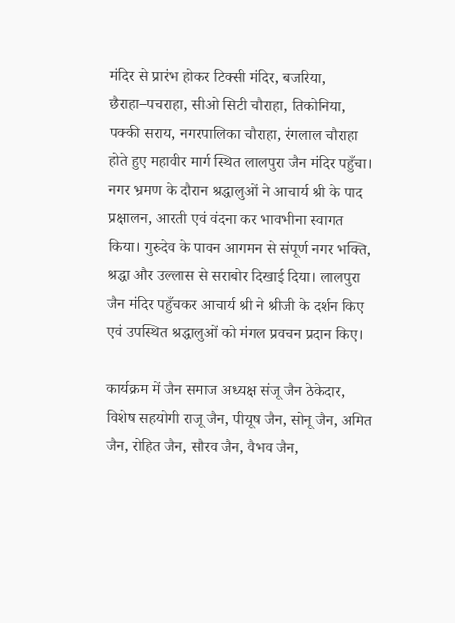मंदिर से प्रारंभ होकर टिक्सी मंदिर, बजरिया, छैराहा–पचराहा, सीओ सिटी चौराहा, तिकोनिया, पक्की सराय, नगरपालिका चौराहा, रंगलाल चौराहा होते हुए महावीर मार्ग स्थित लालपुरा जैन मंदिर पहुँचा।
नगर भ्रमण के दौरान श्रद्धालुओं ने आचार्य श्री के पाद प्रक्षालन, आरती एवं वंदना कर भावभीना स्वागत किया। गुरुदेव के पावन आगमन से संपूर्ण नगर भक्ति, श्रद्धा और उल्लास से सराबोर दिखाई दिया। लालपुरा जैन मंदिर पहुँचकर आचार्य श्री ने श्रीजी के दर्शन किए एवं उपस्थित श्रद्धालुओं को मंगल प्रवचन प्रदान किए।

कार्यक्रम में जैन समाज अध्यक्ष संजू जैन ठेकेदार, विशेष सहयोगी राजू जैन, पीयूष जैन, सोनू जैन, अमित जैन, रोहित जैन, सौरव जैन, वैभव जैन,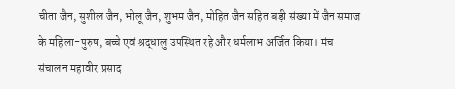चीता जैन, सुशील जैन, भोलू जैन, शुभम जैन, मोहित जैन सहित बड़ी संख्या में जैन समाज के महिला-पुरुष, बच्चे एवं श्रद्धालु उपस्थित रहे और धर्मलाभ अर्जित किया। मंच संचालन महावीर प्रसाद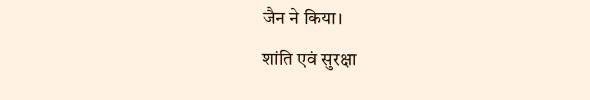जैन ने किया।
शांति एवं सुरक्षा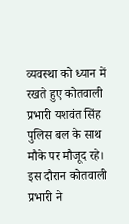व्यवस्था को ध्यान में रखते हुए कोतवाली प्रभारी यशवंत सिंह पुलिस बल के साथ मौके पर मौजूद रहे। इस दौरान कोतवाली प्रभारी ने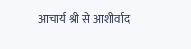आचार्य श्री से आशीर्वाद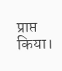प्राप्त किया।